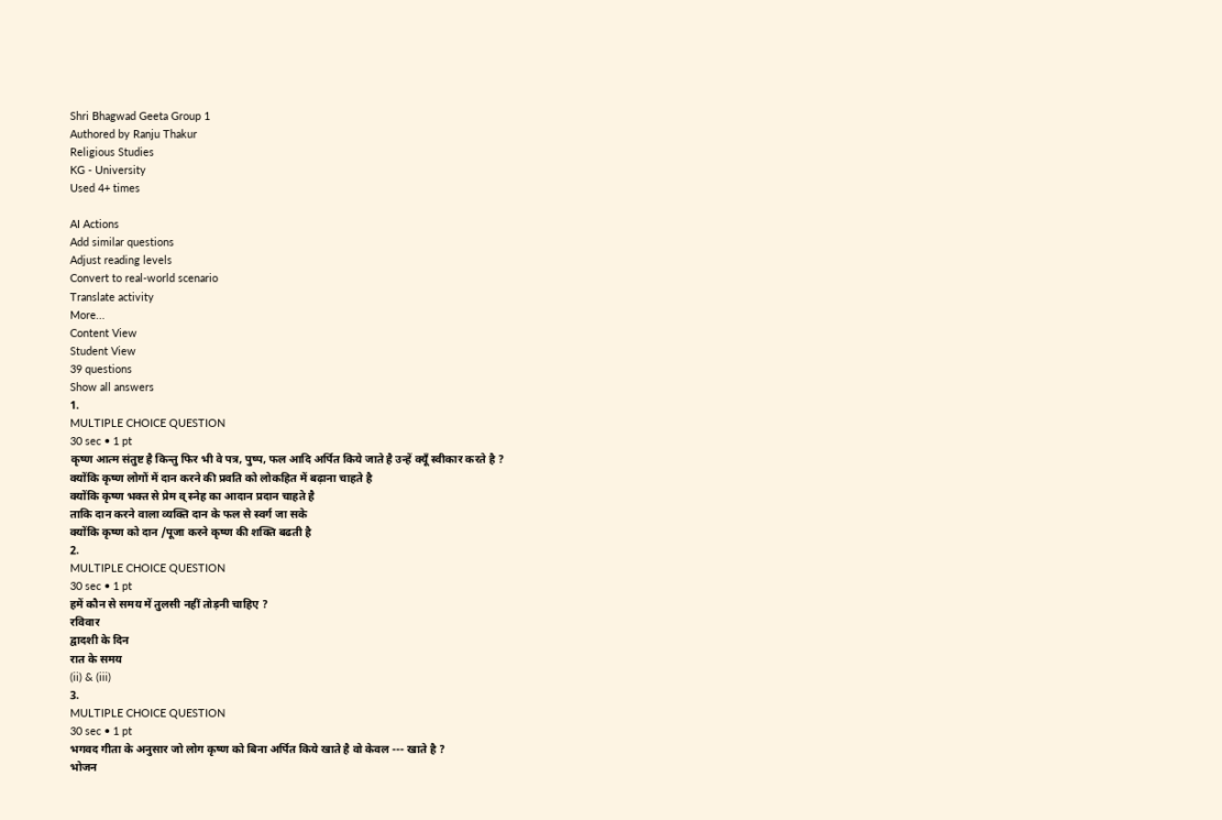Shri Bhagwad Geeta Group 1
Authored by Ranju Thakur
Religious Studies
KG - University
Used 4+ times

AI Actions
Add similar questions
Adjust reading levels
Convert to real-world scenario
Translate activity
More...
Content View
Student View
39 questions
Show all answers
1.
MULTIPLE CHOICE QUESTION
30 sec • 1 pt
कृष्ण आत्म संतुष्ट है किन्तु फिर भी वे पत्र, पुष्प, फल आदि अर्पित किये जाते है उन्हें क्यूँ स्वीकार करते है ?
क्योंकि कृष्ण लोगों में दान करने की प्रवति को लोकहित में बढ़ाना चाहते है
क्योंकि कृष्ण भक्त से प्रेम व् स्नेह का आदान प्रदान चाहते है
ताकि दान करने वाला व्यक्ति दान के फल से स्वर्ग जा सके
क्योंकि कृष्ण को दान /पूजा करने कृष्ण की शक्ति बढती है
2.
MULTIPLE CHOICE QUESTION
30 sec • 1 pt
हमें कौन से समय में तुलसी नहीं तोड़नी चाहिए ?
रविवार
द्वादशी के दिन
रात के समय
(ii) & (iii)
3.
MULTIPLE CHOICE QUESTION
30 sec • 1 pt
भगवद गीता के अनुसार जो लोग कृष्ण को बिना अर्पित किये खाते है वो केवल --- खाते है ?
भोजन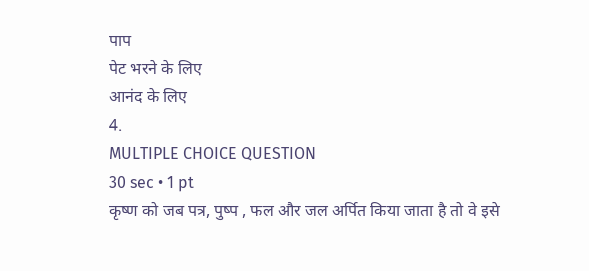पाप
पेट भरने के लिए
आनंद के लिए
4.
MULTIPLE CHOICE QUESTION
30 sec • 1 pt
कृष्ण को जब पत्र, पुष्प , फल और जल अर्पित किया जाता है तो वे इसे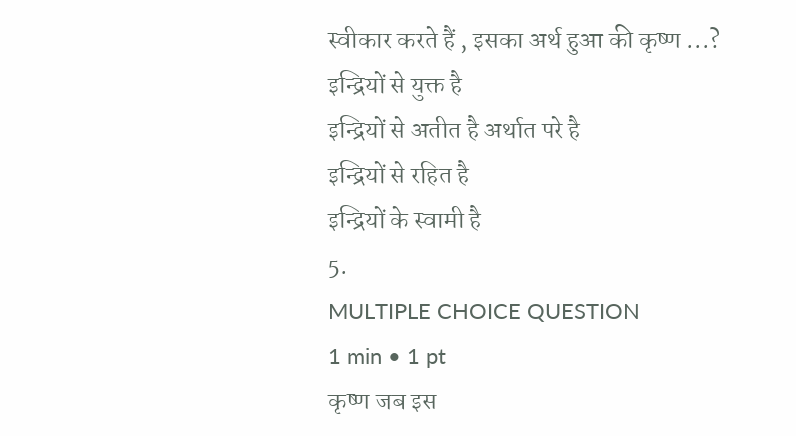स्वीकार करते हैं , इसका अर्थ हुआ की कृष्ण ...?
इन्द्रियों से युक्त है
इन्द्रियों से अतीत है अर्थात परे है
इन्द्रियों से रहित है
इन्द्रियों के स्वामी है
5.
MULTIPLE CHOICE QUESTION
1 min • 1 pt
कृष्ण जब इस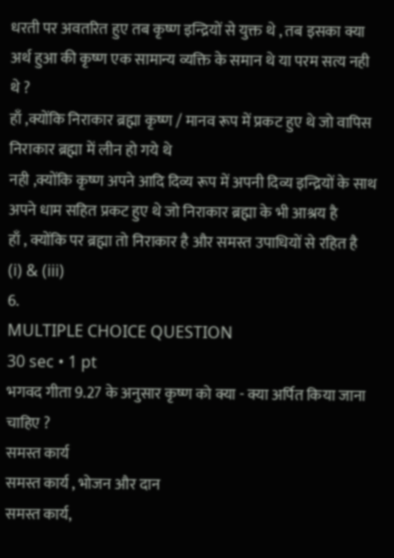धरती पर अवतरित हुए तब कृष्ण इन्द्रियों से युक्त थे , तब इसका क्या अर्थ हुआ की कृष्ण एक सामान्य व्यक्ति के समान थे या परम सत्य नही थे ?
हाँ ,क्योंकि निराकार ब्रह्मा कृष्ण / मानव रूप में प्रकट हुए थे जो वापिस निराकार ब्रह्मा में लीन हो गये थे
नही ,क्योंकि कृष्ण अपने आदि दिव्य रूप में अपनी दिव्य इन्द्रियों के साथ अपने धाम सहित प्रकट हुए थे जो निराकार ब्रह्मा के भी आश्रय है
हाँ , क्योंकि पर ब्रह्मा तो निराकार है और समस्त उपाधियों से रहित है
(i) & (iii)
6.
MULTIPLE CHOICE QUESTION
30 sec • 1 pt
भगवद गीता 9.27 के अनुसार कृष्ण को क्या - क्या अर्पित किया जाना चाहिए ?
समस्त कार्य
समस्त कार्य , भोजन और दान
समस्त कार्य,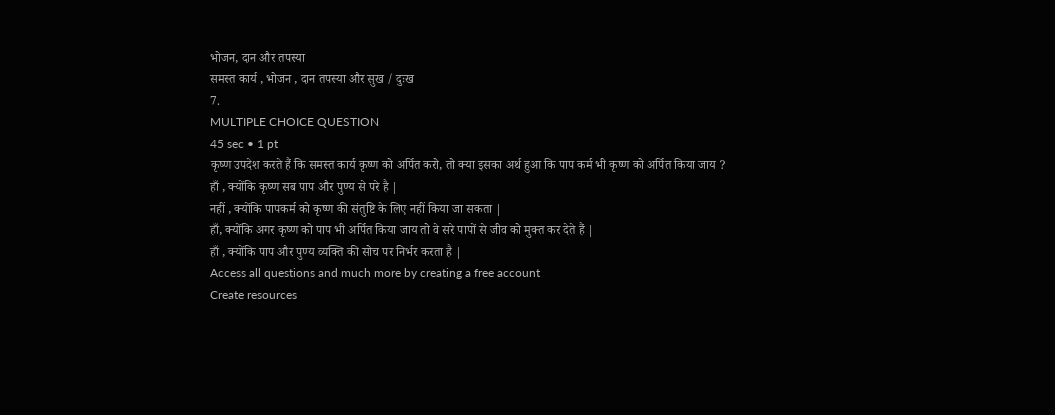भोजन, दान और तपस्या
समस्त कार्य , भोजन , दान तपस्या और सुख / दुःख
7.
MULTIPLE CHOICE QUESTION
45 sec • 1 pt
कृष्ण उपदेश करते हैं कि समस्त कार्य कृष्ण को अर्पित करो, तो क्या इसका अर्थ हुआ कि पाप कर्म भी कृष्ण को अर्पित किया जाय ?
हाँ , क्योंकि कृष्ण सब पाप और पुण्य से परे है |
नहीं , क्योंकि पापकर्म को कृष्ण की संतुष्टि के लिए नहीं किया जा सकता |
हाँ, क्योंकि अगर कृष्ण को पाप भी अर्पित किया जाय तो वे सरे पापों से जीव को मुक्त कर देते हैं |
हाँ , क्योंकि पाप और पुण्य व्यक्ति की सोच पर निर्भर करता है |
Access all questions and much more by creating a free account
Create resources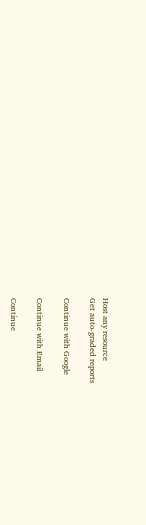Host any resource
Get auto-graded reports

Continue with Google

Continue with Email

Continue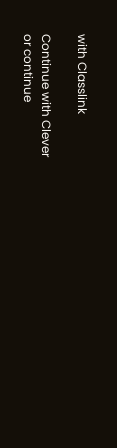with Classlink

Continue with Clever
or continue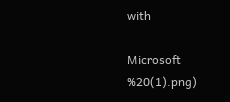with

Microsoft
%20(1).png)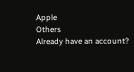Apple
Others
Already have an account?